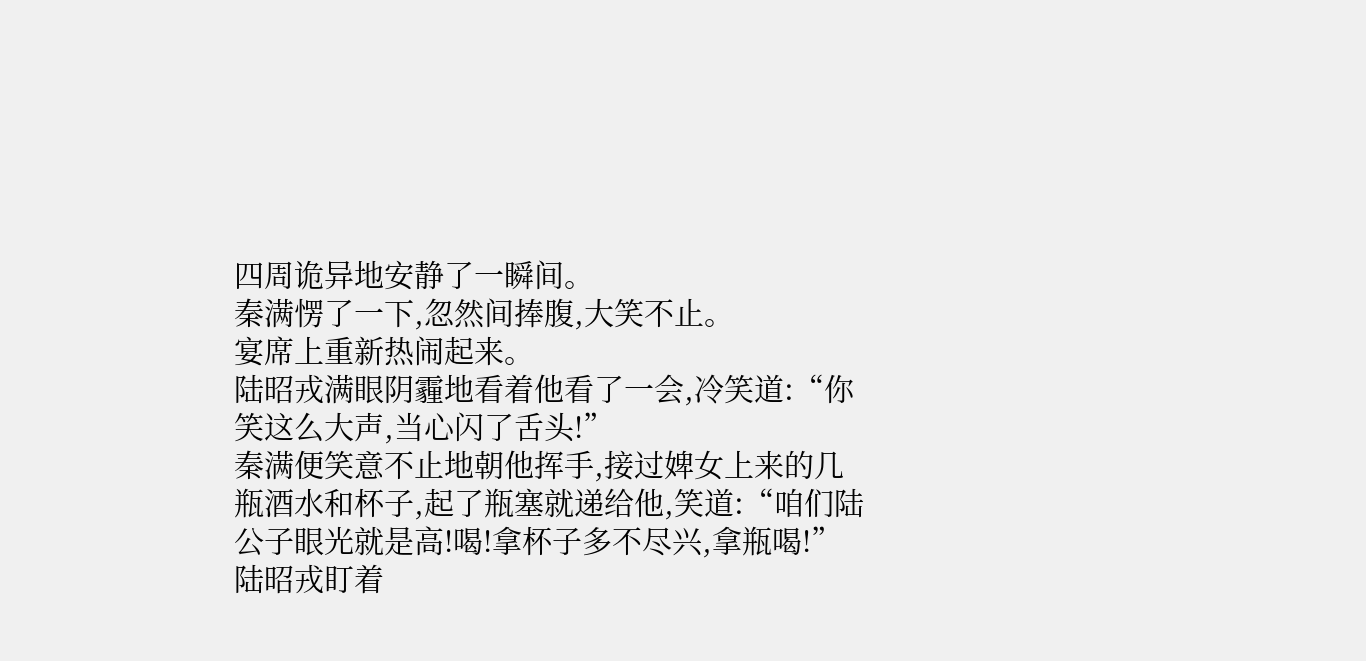四周诡异地安静了一瞬间。
秦满愣了一下,忽然间捧腹,大笑不止。
宴席上重新热闹起来。
陆昭戎满眼阴霾地看着他看了一会,冷笑道:“你笑这么大声,当心闪了舌头!”
秦满便笑意不止地朝他挥手,接过婢女上来的几瓶酒水和杯子,起了瓶塞就递给他,笑道:“咱们陆公子眼光就是高!喝!拿杯子多不尽兴,拿瓶喝!”
陆昭戎盯着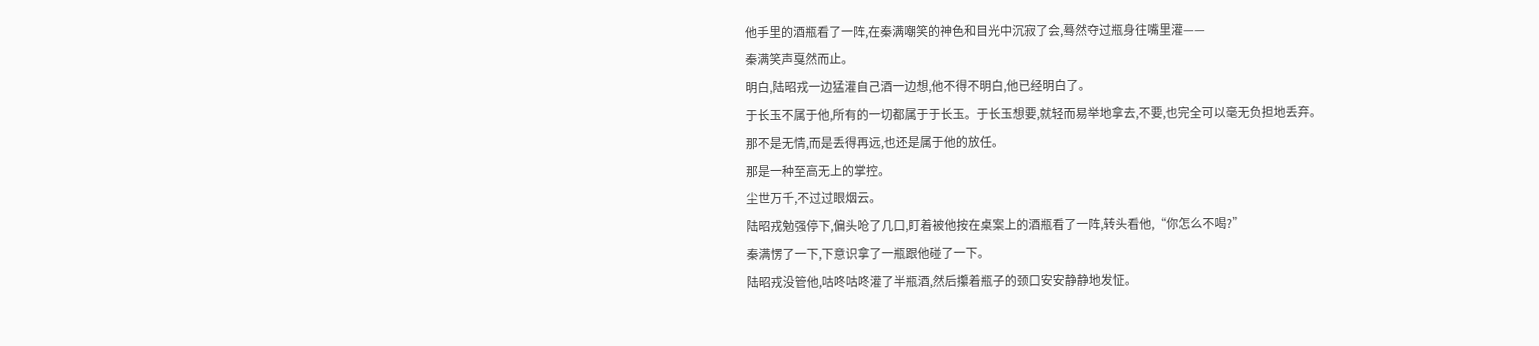他手里的酒瓶看了一阵,在秦满嘲笑的神色和目光中沉寂了会,蓦然夺过瓶身往嘴里灌——
秦满笑声戛然而止。
明白,陆昭戎一边猛灌自己酒一边想,他不得不明白,他已经明白了。
于长玉不属于他,所有的一切都属于于长玉。于长玉想要,就轻而易举地拿去,不要,也完全可以毫无负担地丢弃。
那不是无情,而是丢得再远,也还是属于他的放任。
那是一种至高无上的掌控。
尘世万千,不过过眼烟云。
陆昭戎勉强停下,偏头呛了几口,盯着被他按在桌案上的酒瓶看了一阵,转头看他,“你怎么不喝?”
秦满愣了一下,下意识拿了一瓶跟他碰了一下。
陆昭戎没管他,咕咚咕咚灌了半瓶酒,然后攥着瓶子的颈口安安静静地发怔。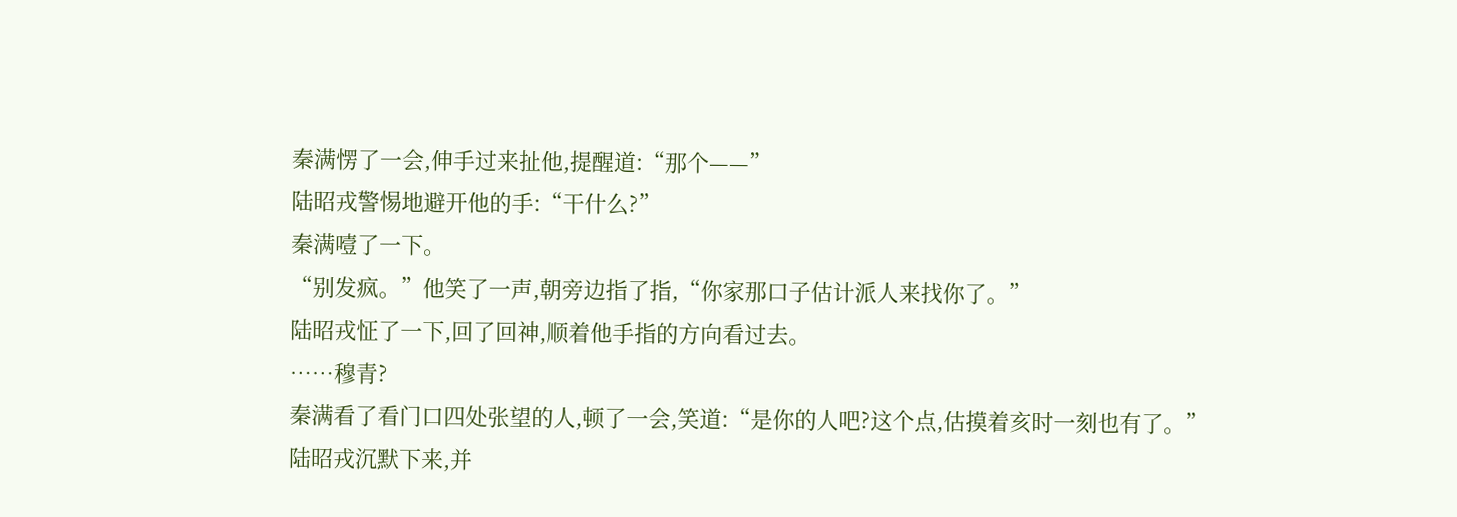秦满愣了一会,伸手过来扯他,提醒道:“那个——”
陆昭戎警惕地避开他的手:“干什么?”
秦满噎了一下。
“别发疯。”他笑了一声,朝旁边指了指,“你家那口子估计派人来找你了。”
陆昭戎怔了一下,回了回神,顺着他手指的方向看过去。
……穆青?
秦满看了看门口四处张望的人,顿了一会,笑道:“是你的人吧?这个点,估摸着亥时一刻也有了。”
陆昭戎沉默下来,并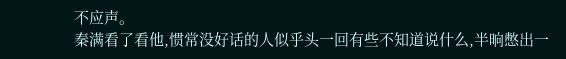不应声。
秦满看了看他,惯常没好话的人似乎头一回有些不知道说什么,半晌憋出一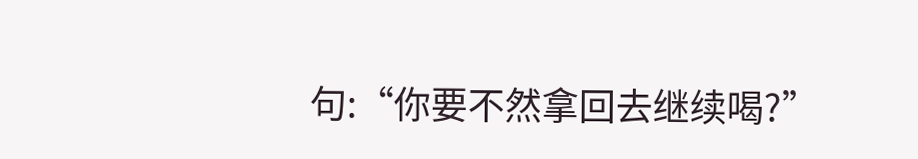句:“你要不然拿回去继续喝?”